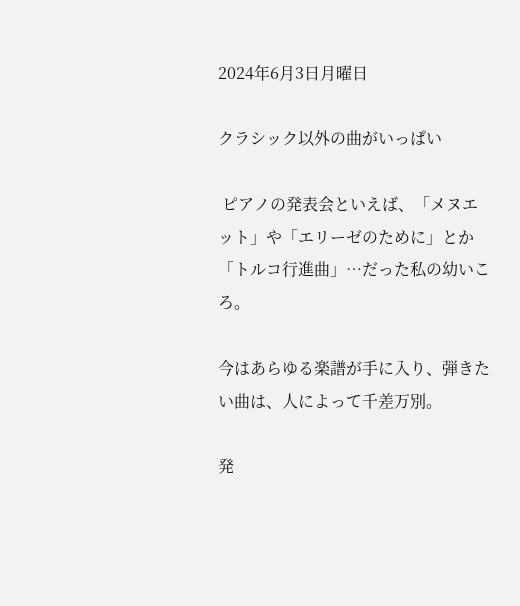2024年6月3日月曜日

クラシック以外の曲がいっぱい

 ピアノの発表会といえば、「メヌエット」や「エリーゼのために」とか「トルコ行進曲」…だった私の幼いころ。

今はあらゆる楽譜が手に入り、弾きたい曲は、人によって千差万別。

発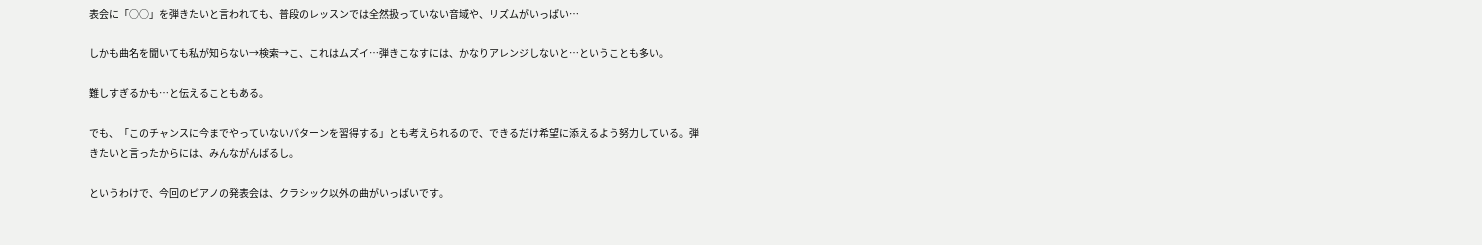表会に「○○」を弾きたいと言われても、普段のレッスンでは全然扱っていない音域や、リズムがいっぱい…

しかも曲名を聞いても私が知らない→検索→こ、これはムズイ…弾きこなすには、かなりアレンジしないと…ということも多い。

難しすぎるかも…と伝えることもある。

でも、「このチャンスに今までやっていないパターンを習得する」とも考えられるので、できるだけ希望に添えるよう努力している。弾きたいと言ったからには、みんながんばるし。

というわけで、今回のピアノの発表会は、クラシック以外の曲がいっぱいです。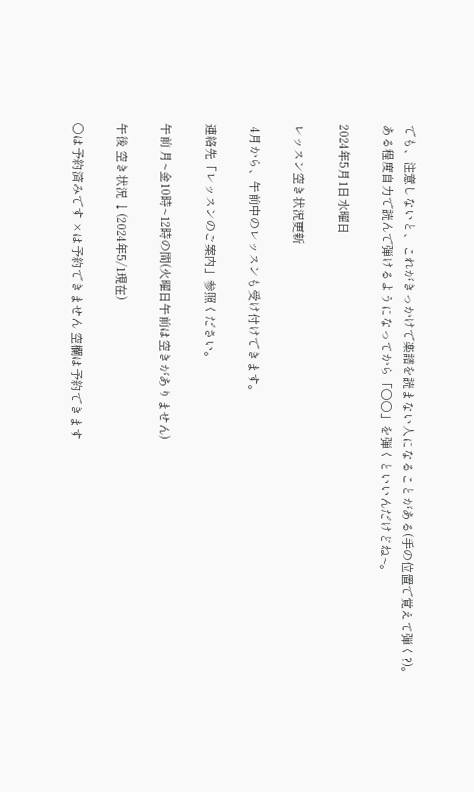でも、注意しないと、これがきっかけで楽譜を読まない人になることがある(手の位置で覚えて弾く?)。ある程度自力で読んで弾けるようになってから「○○」を弾くといいんだけどね~。

2024年5月1日水曜日

レッスン空き状況更新

 4月から、午前中のレッスンも受け付けできます。

連絡先「レッスンのご案内」参照ください。

午前 月~金10時~12時の間(火曜日午前は空きがありません)

午後 空き状況 ↓(2024年5/1現在)

〇は予約済みです ×は予約できません 空欄は予約できます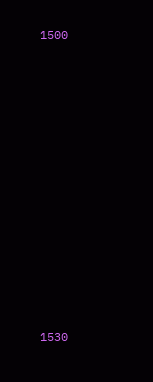1500













1530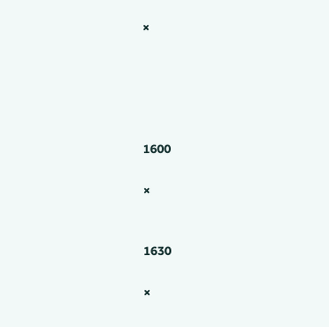×





1600

×


1630

×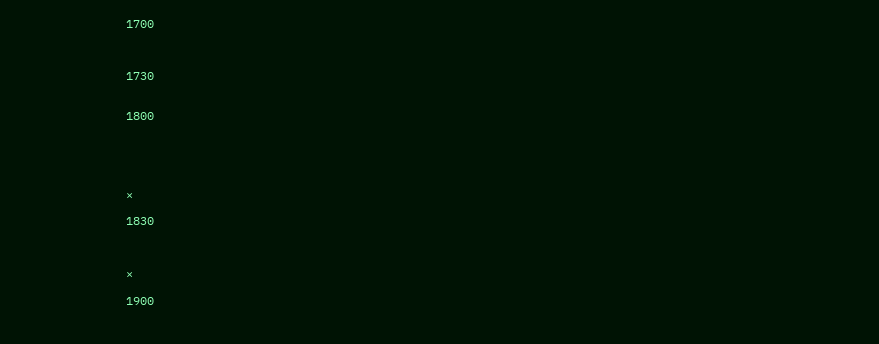1700



1730


1800





×

1830



×

1900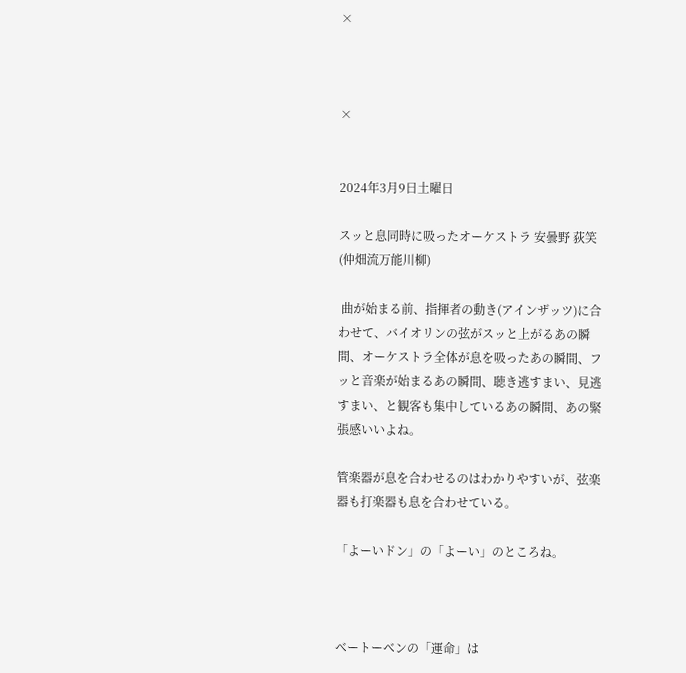×



×


2024年3月9日土曜日

スッと息同時に吸ったオーケストラ 安曇野 荻笑 (仲畑流万能川柳)

 曲が始まる前、指揮者の動き(アインザッツ)に合わせて、バイオリンの弦がスッと上がるあの瞬間、オーケストラ全体が息を吸ったあの瞬間、フッと音楽が始まるあの瞬間、聴き逃すまい、見逃すまい、と観客も集中しているあの瞬間、あの緊張感いいよね。

管楽器が息を合わせるのはわかりやすいが、弦楽器も打楽器も息を合わせている。

「よーいドン」の「よーい」のところね。



ベートーベンの「運命」は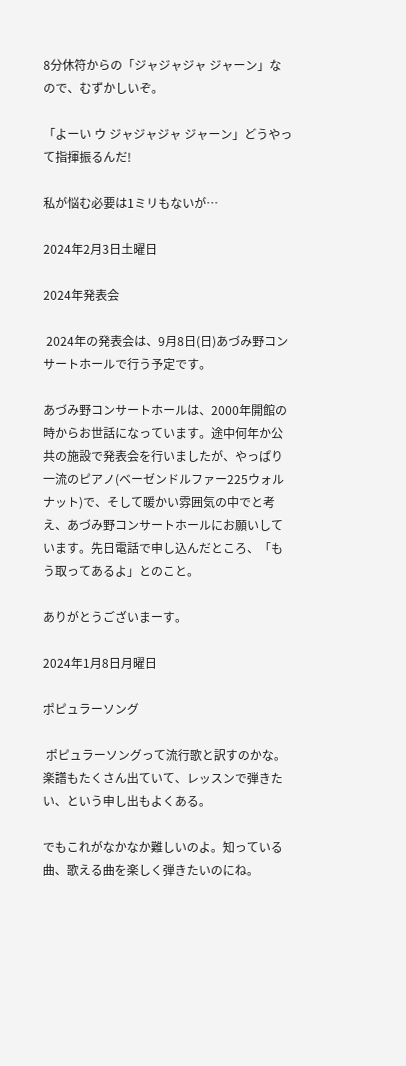8分休符からの「ジャジャジャ ジャーン」なので、むずかしいぞ。

「よーい ウ ジャジャジャ ジャーン」どうやって指揮振るんだ!

私が悩む必要は1ミリもないが…

2024年2月3日土曜日

2024年発表会

 2024年の発表会は、9月8日(日)あづみ野コンサートホールで行う予定です。

あづみ野コンサートホールは、2000年開館の時からお世話になっています。途中何年か公共の施設で発表会を行いましたが、やっぱり一流のピアノ(ベーゼンドルファー225ウォルナット)で、そして暖かい雰囲気の中でと考え、あづみ野コンサートホールにお願いしています。先日電話で申し込んだところ、「もう取ってあるよ」とのこと。

ありがとうございまーす。

2024年1月8日月曜日

ポピュラーソング

 ポピュラーソングって流行歌と訳すのかな。楽譜もたくさん出ていて、レッスンで弾きたい、という申し出もよくある。

でもこれがなかなか難しいのよ。知っている曲、歌える曲を楽しく弾きたいのにね。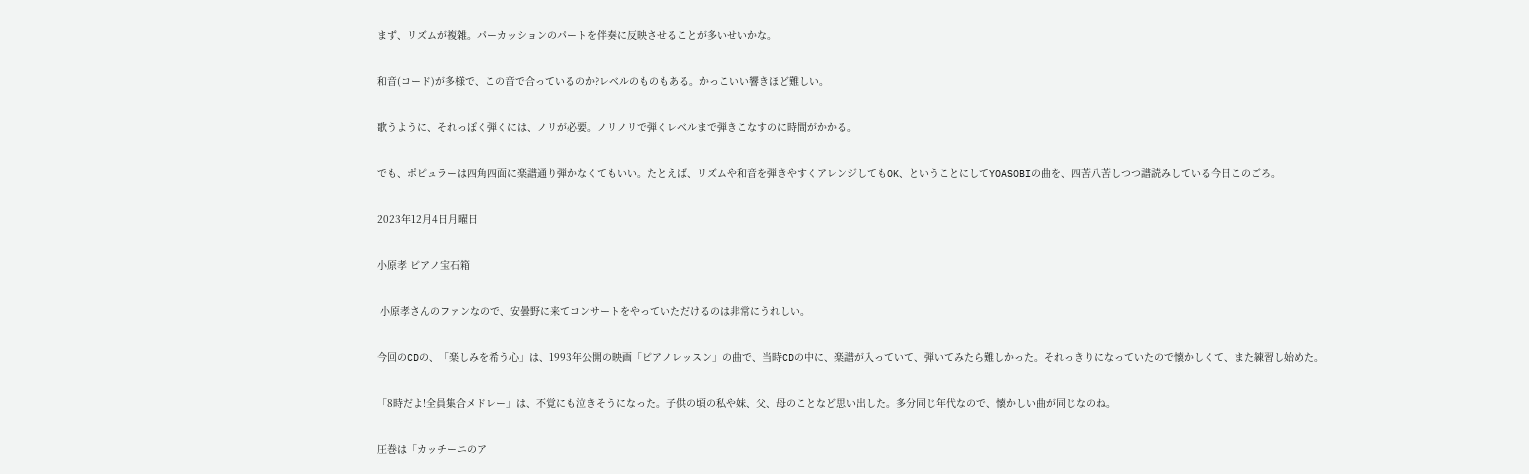まず、リズムが複雑。パーカッションのパートを伴奏に反映させることが多いせいかな。

和音(コード)が多様で、この音で合っているのか?レベルのものもある。かっこいい響きほど難しい。

歌うように、それっぽく弾くには、ノリが必要。ノリノリで弾くレベルまで弾きこなすのに時間がかかる。

でも、ポピュラーは四角四面に楽譜通り弾かなくてもいい。たとえば、リズムや和音を弾きやすくアレンジしてもOK、ということにしてYOASOBIの曲を、四苦八苦しつつ譜読みしている今日このごろ。

2023年12月4日月曜日

小原孝 ピアノ宝石箱

 小原孝さんのファンなので、安曇野に来てコンサートをやっていただけるのは非常にうれしい。

今回のCDの、「楽しみを希う心」は、1993年公開の映画「ピアノレッスン」の曲で、当時CDの中に、楽譜が入っていて、弾いてみたら難しかった。それっきりになっていたので懐かしくて、また練習し始めた。

「8時だよ!全員集合メドレー」は、不覚にも泣きそうになった。子供の頃の私や妹、父、母のことなど思い出した。多分同じ年代なので、懐かしい曲が同じなのね。

圧巻は「カッチーニのア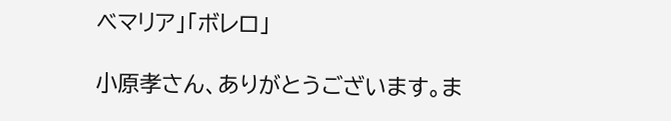ベマリア」「ボレロ」

小原孝さん、ありがとうございます。ま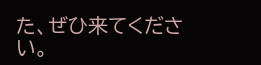た、ぜひ来てください。